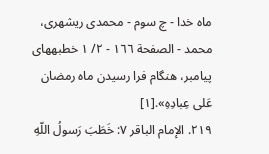ماه خدا - چ سوم - محمدی ریشهری، محمد - الصفحة ١٦٦ - ٢/ ١ خطبههاى پيامبر، هنگام فرا رسيدن ماه رمضان
عَلى عِبادِهِ».[١]
٢١٩. الإمام الباقر ٧: خَطَبَ رَسولُ اللّهِ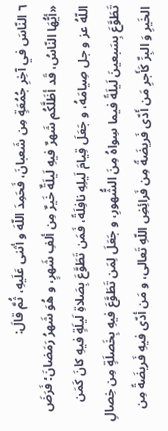٦ النّاسَ في آخِرِ جُمُعَةٍ مِن شَعبانَ، فَحَمِدَ اللّهَ و أثنى عَلَيهِ، ثُمَّ قالَ:
«أيُّهَا النّاسُ، قَد أظَلَّكُم شَهرٌ فيهِ لَيلَةٌ خَيرٌ مِن ألفِ شَهرٍ، و هُوَ شَهرُ رَمَضانَ؛ فَرَضَ اللّهُ عز و جل صِيامَهُ، و جَعَلَ قِيامَ لَيلِهِ نافِلَةً، فَمَن تَطَوَّعَ بِصَلاةِ لَيلَةٍ فيهِ كانَ كَمَن تَطَوَّعَ بِسَبعينَ لَيلَةً فيما سِواهُ مِنَ الشُّهورِ، و جَعَلَ لِمَن تَطَوَّعَ فيهِ بِخَصلَةٍ مِن خِصالِ الخَيرِ وَ البِرِّ كَأَجرِ مَن أَدّى فَريضَةً مِن فَرائِضِ اللّهِ تَعالى، و مَن أدّى فيهِ فَريضَةً مِن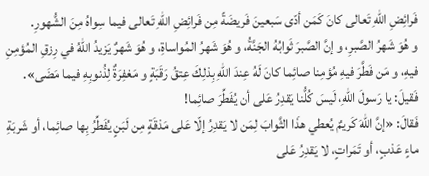فَرائِضِ اللّهِ تَعالى كانَ كَمَن أدّى سَبعينَ فَريضَةً مِن فَرائِضِ اللّهِ تَعالى فيما سِواهُ مِنَ الشُّهورِ.
و هُوَ شَهرُ الصَّبرِ، و إنَّ الصَّبرَ ثَوابُهُ الجَنَّةُ، و هُوَ شَهرُ المُواساةِ، و هُوَ شَهرٌ يَزيدُ اللّهُ في رِزقِ المُؤمِنِ فيهِ، و مَن فَطَّرَ فيهِ مُؤمِنا صائِما كانَ لَهُ عِندَ اللّهِ بِذلِكَ عِتقُ رَقَبَةٍ و مَغفِرَةٌ لِذُنوبِهِ فيما مَضَى».
فَقيلَ: يا رَسولَ اللّهِ، لَيسَ كُلُّنا يَقدِرُ عَلى أن يُفَطِّرَ صائِما!
فَقالَ: «إنَّ اللّهَ كَريمٌ يُعطي هذَا الثَّوابَ لِمَن لا يَقدِرُ إلّا عَلى مَذقَةٍ مِن لَبَنٍ يُفَطِّرُ بِها صائِما، أو شَربَةِ ماءٍ عَذبٍ، أو تَمَراتٍ، لا يَقدِرُ عَلى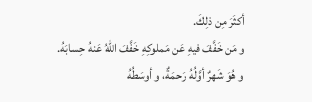أكثَرَ مِن ذلِكَ.
و مَن خَفَّفَ فيهِ عَن مَملوكِهِ خَفَّفَ اللّهُ عَنهُ حِسابَهُ.
و هُوَ شَهرٌ أوَّلُهُ رَحمَةٌ، و أوسَطُهُ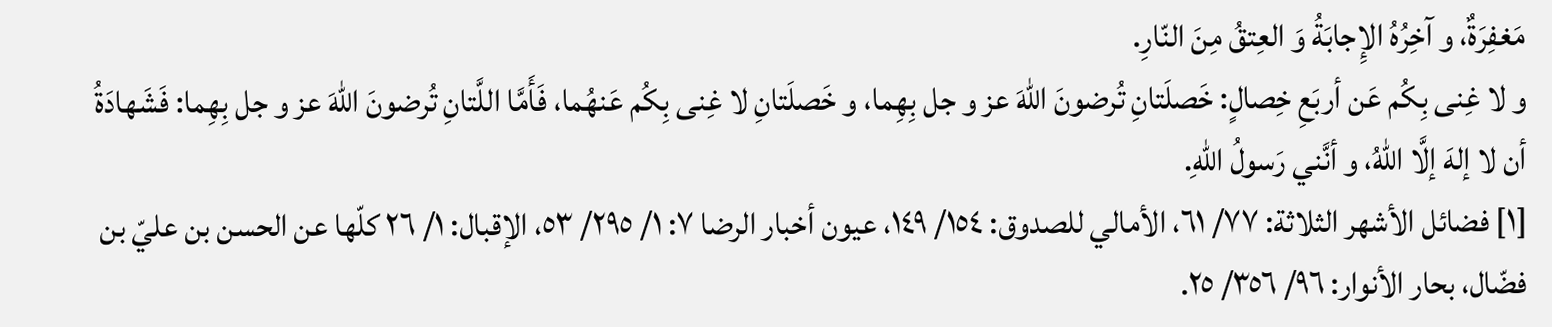مَغفِرَةٌ، و آخِرُهُ الإِجابَةُ وَ العِتقُ مِنَ النّارِ.
و لا غِنى بِكُم عَن أربَعِ خِصالٍ: خَصلَتانِ تُرضونَ اللّهَ عز و جل بِهِما، و خَصلَتانِ لا غِنى بِكُم عَنهُما، فَأَمَّا اللَّتانِ تُرضونَ اللّهَ عز و جل بِهِما: فَشَهادَةُ أن لا إلهَ إلَّا اللّهُ، و أنَّني رَسولُ اللّهِ.
[١] فضائل الأشهر الثلاثة: ٧٧/ ٦١، الأمالي للصدوق: ١٥٤/ ١٤٩، عيون أخبار الرضا ٧: ١/ ٢٩٥/ ٥٣، الإقبال: ١/ ٢٦ كلّها عن الحسن بن عليّ بن فضّال، بحار الأنوار: ٩٦/ ٣٥٦/ ٢٥.